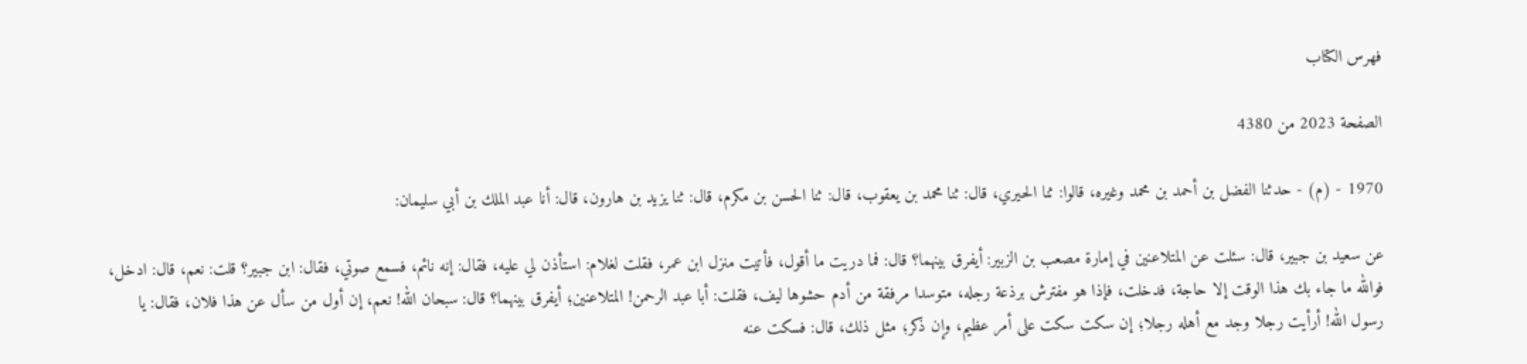فهرس الكتاب

الصفحة 2023 من 4380

1970 - (م) - حدثنا الفضل بن أحمد بن محمد وغيره، قالوا: ثنا الحيري، قال: ثنا محمد بن يعقوب، قال: ثنا الحسن بن مكرم، قال: ثنا يزيد بن هارون، قال: أنا عبد الملك بن أبي سليمان:

عن سعيد بن جبير، قال: سئلت عن المتلاعنين في إمارة مصعب بن الزبير: أيفرق بينهما؟ قال: فما دريت ما أقول، فأتيت منزل ابن عمر، فقلت لغلام: استأذن لي عليه، فقال: إنه نائم، فسمع صوتي، فقال: ابن جبير؟ قلت: نعم، قال: ادخل، فوالله ما جاء بك هذا الوقت إلا حاجة، فدخلت، فإذا هو مفترش برذعة رجله، متوسدا مرفقة من أدم حشوها ليف، فقلت: أبا عبد الرحمن! المتلاعنين؛ أيفرق بينهما؟ قال: سبحان الله! نعم، إن أول من سأل عن هذا فلان، فقال: يا رسول الله! أرأيت رجلا وجد مع أهله رجلا؛ إن سكت سكت على أمر عظيم، وإن ذكر؛ مثل ذلك، قال: فسكت عنه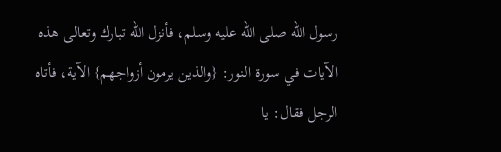رسول الله صلى الله عليه وسلم، فأنزل الله تبارك وتعالى هذه الآيات في سورة النور: {والذين يرمون أزواجهم} الآية، فأتاه الرجل فقال: يا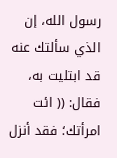رسول الله، إن الذي سألتك عنه قد ابتليت به، فقال: (( ائت امرأتك؛ فقد أنزل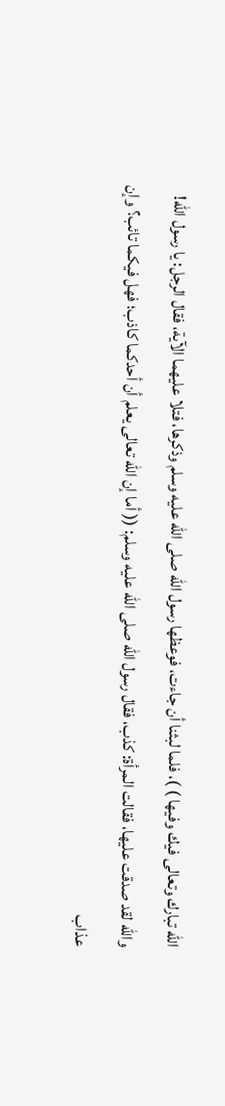الله تبارك وتعالى فيك وفيها ) )، فلما لبثنا أن جاءت، فوعظها رسول الله صلى الله عليه وسلم وذكرها، فتلا عليهما الآية، فقال الرجل: يا رسول الله! والله لقد صدقت عليها، فقالت المرأة: كذب، فقال رسول الله صلى الله عليه وسلم: (( أما إن الله تعالى يعلم أن أحدكما كاذب؛ فهل فيكما تائب؟ وإن عذاب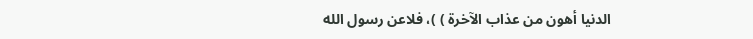الدنيا أهون من عذاب الآخرة ) )، فلاعن رسول الله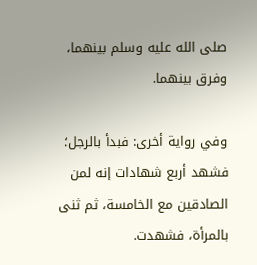صلى الله عليه وسلم بينهما، وفرق بينهما.

وفي رواية أخرى: فبدأ بالرجل؛ فشهد أربع شهادات إنه لمن الصادقين مع الخامسة، ثم ثنى بالمرأة، فشهدت.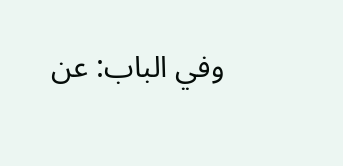وفي الباب: عن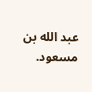عبد الله بن مسعود.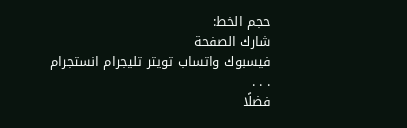حجم الخط:
شارك الصفحة
فيسبوك واتساب تويتر تليجرام انستجرام
. . .
فضلًا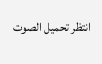انتظر تحميل الصوت